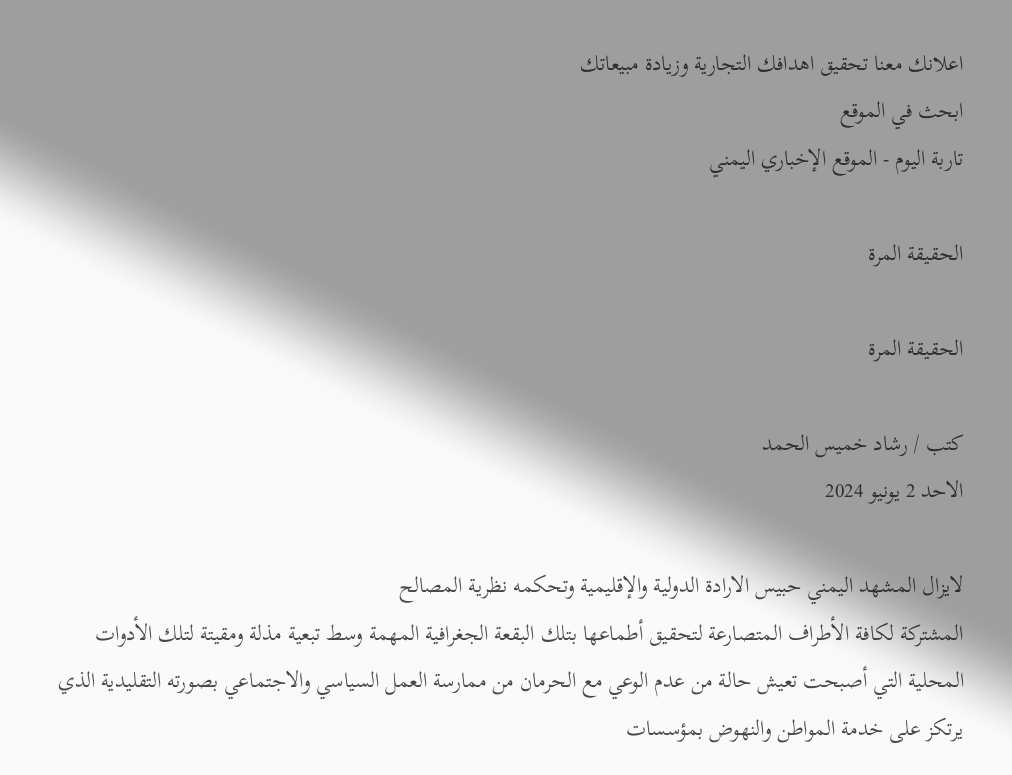اعلانك معنا تحقيق اهدافك التجارية وزيادة مبيعاتك
ابحث في الموقع
تاربة اليوم - الموقع الإخباري اليمني

الحقيقة المرة

الحقيقة المرة

كتب / رشاد خميس الحمد
الاحد 2 يونيو 2024

لايزال المشهد اليمني حبيس الارادة الدولية والإقليمية وتحكمه نظرية المصالح
المشتركة لكافة الأطراف المتصارعة لتحقيق أطماعها بتلك البقعة الجغرافية المهمة وسط تبعية مذلة ومقيتة لتلك الأدوات المحلية التي أصبحت تعيش حالة من عدم الوعي مع الحرمان من ممارسة العمل السياسي والاجتماعي بصورته التقليدية الذي يرتكز على خدمة المواطن والنهوض بمؤسسات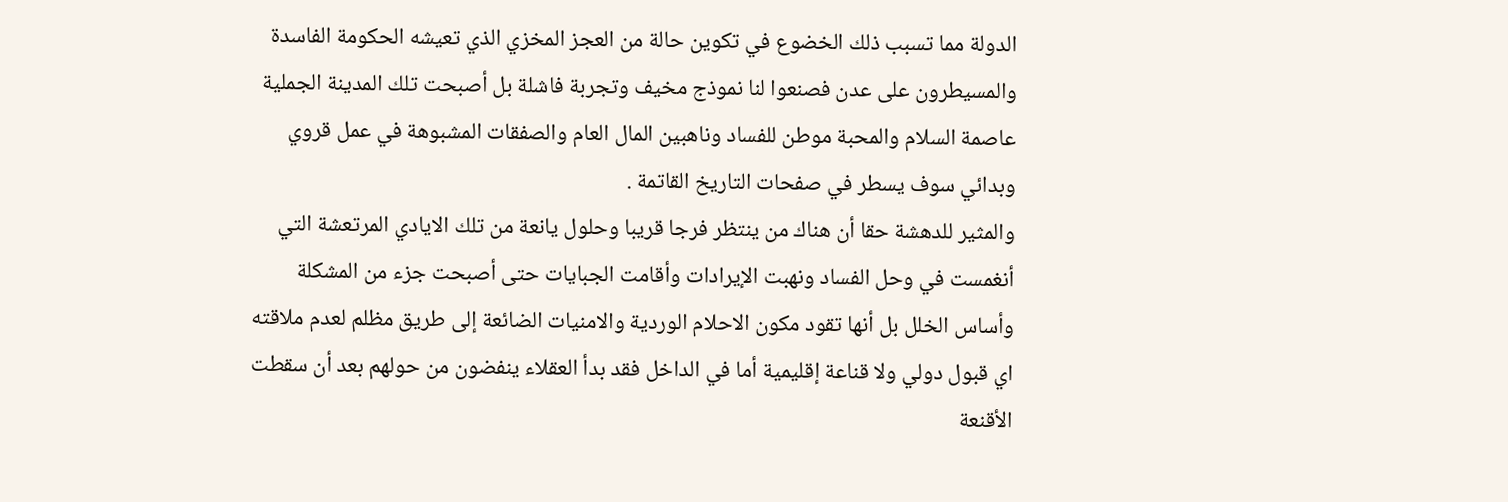الدولة مما تسبب ذلك الخضوع في تكوين حالة من العجز المخزي الذي تعيشه الحكومة الفاسدة والمسيطرون على عدن فصنعوا لنا نموذج مخيف وتجربة فاشلة بل أصبحت تلك المدينة الجملية عاصمة السلام والمحبة موطن للفساد وناهبين المال العام والصفقات المشبوهة في عمل قروي وبدائي سوف يسطر في صفحات التاريخ القاتمة .
والمثير للدهشة حقا أن هناك من ينتظر فرجا قريبا وحلول يانعة من تلك الايادي المرتعشة التي أنغمست في وحل الفساد ونهبت الإيرادات وأقامت الجبايات حتى أصبحت جزء من المشكلة وأساس الخلل بل أنها تقود مكون الاحلام الوردية والامنيات الضائعة إلى طريق مظلم لعدم ملاقته اي قبول دولي ولا قناعة إقليمية أما في الداخل فقد بدأ العقلاء ينفضون من حولهم بعد أن سقطت الأقنعة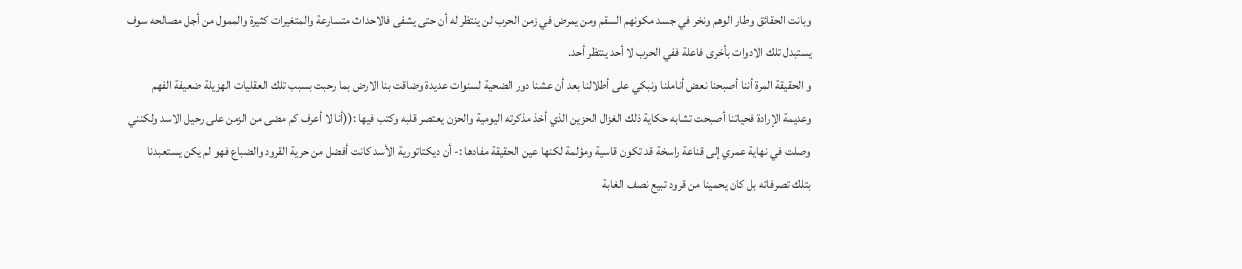وبانت الحقائق وطار الوهم ونخر في جسد مكونهم السقم ومن يمرض في زمن الحرب لن ينتظر له أن حتى يشفى فالاحداث متسارعة والمتغيرات كثيرة والممول من أجل مصالحه سوف يستبدل تلك الادوات بأخرى فاعلة ففي الحرب لا أحد ينتظر أحد.
و الحقيقة المرة أننا أصبحنا نعض أناملنا ونبكي على أطلالنا بعد أن عشنا دور الضحية لسنوات عديدة وضاقت بنا الارض بما رحبت بسبب تلك العقليات الهزيلة ضعيفة الفهم وعديمة الإرادة فحياتنا أصبحت تشابه حكاية ذلك الغزال الحزين الذي أخذ مذكرته اليومية والحزن يعتصر قلبه وكتب فيها :((أنا لا أعرف كم مضى من الزمن على رحيل الاسد ولكنني وصلت في نهاية عمري إلى قناعة راسخة قد تكون قاسية ومؤلمة لكنها عين الحقيقة مفادها :- أن ديكتاتورية الأسد كانت أفضل من حرية القرود والضباع فهو لم يكن يستعبدنا بتلك تصرفاته بل كان يحمينا من قرود تبيع نصف الغابة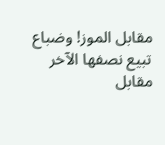مقابل الموز! وضباع تبيع نصفها الآخر مقابل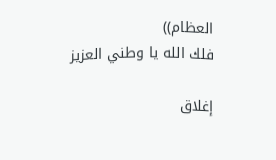العظام))
فلك الله يا وطني العزيز

إغلاق